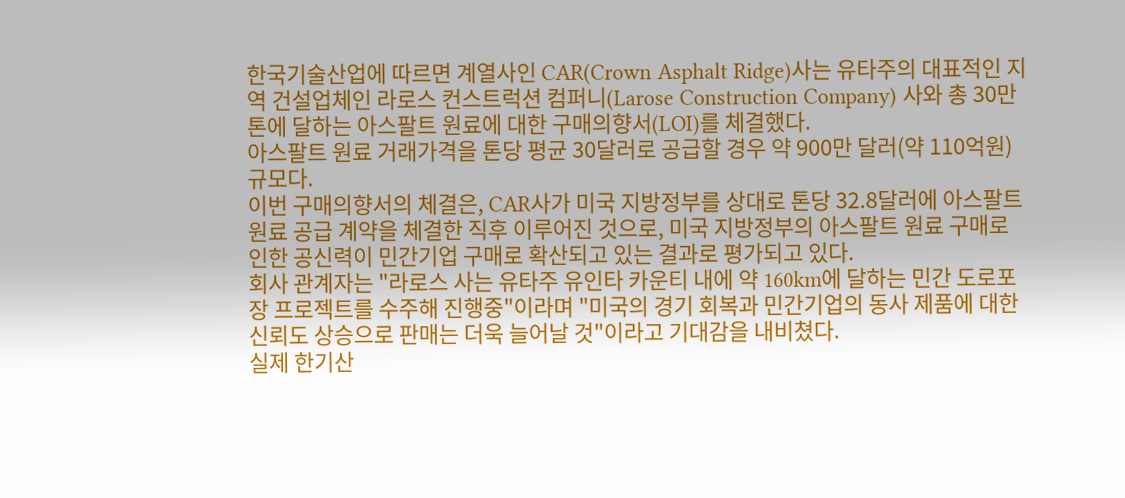한국기술산업에 따르면 계열사인 CAR(Crown Asphalt Ridge)사는 유타주의 대표적인 지역 건설업체인 라로스 컨스트럭션 컴퍼니(Larose Construction Company) 사와 총 30만톤에 달하는 아스팔트 원료에 대한 구매의향서(LOI)를 체결했다.
아스팔트 원료 거래가격을 톤당 평균 30달러로 공급할 경우 약 900만 달러(약 110억원) 규모다.
이번 구매의향서의 체결은, CAR사가 미국 지방정부를 상대로 톤당 32.8달러에 아스팔트 원료 공급 계약을 체결한 직후 이루어진 것으로, 미국 지방정부의 아스팔트 원료 구매로 인한 공신력이 민간기업 구매로 확산되고 있는 결과로 평가되고 있다.
회사 관계자는 "라로스 사는 유타주 유인타 카운티 내에 약 160km에 달하는 민간 도로포장 프로젝트를 수주해 진행중"이라며 "미국의 경기 회복과 민간기업의 동사 제품에 대한 신뢰도 상승으로 판매는 더욱 늘어날 것"이라고 기대감을 내비쳤다.
실제 한기산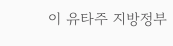이 유타주 지방정부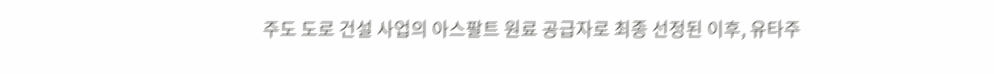주도 도로 건설 사업의 아스팔트 원료 공급자로 최종 선정된 이후, 유타주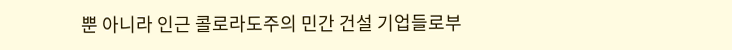뿐 아니라 인근 콜로라도주의 민간 건설 기업들로부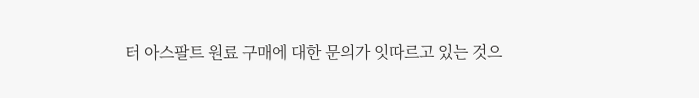터 아스팔트 원료 구매에 대한 문의가 잇따르고 있는 것으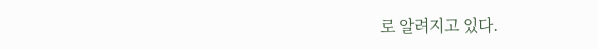로 알려지고 있다.